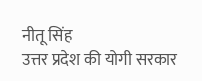नीतू सिंह
उत्तर प्रदेश की योगी सरकार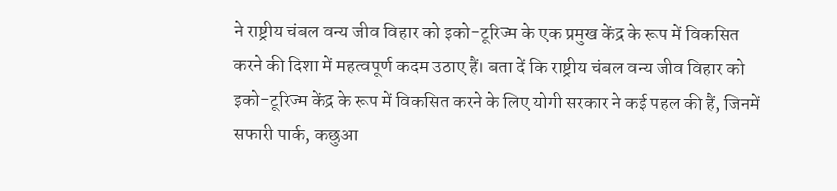ने राष्ट्रीय चंबल वन्य जीव विहार को इको-टूरिज्म के एक प्रमुख केंद्र के रूप में विकसित करने की दिशा में महत्वपूर्ण कदम उठाए हैं। बता दें कि राष्ट्रीय चंबल वन्य जीव विहार को इको-टूरिज्म केंद्र के रूप में विकसित करने के लिए योगी सरकार ने कई पहल की हैं, जिनमें सफारी पार्क, कछुआ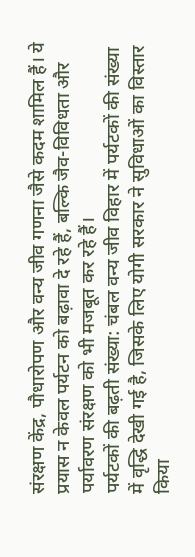संरक्षण केंद्र, पौधारोपण और वन्य जीव गणना जैसे कदम शामिल हैं। ये प्रयास न केवल पर्यटन को बढ़ावा दे रहे हैं, बल्कि जैव-विविधता और पर्यावरण संरक्षण को भी मजबूत कर रहे हैं।
पर्यटकों की बढ़ती संख्या: चंबल वन्य जीव विहार में पर्यटकों की संख्या में वृद्धि देखी गई है, जिसके लिए योगी सरकार ने सुविधाओं का विस्तार किया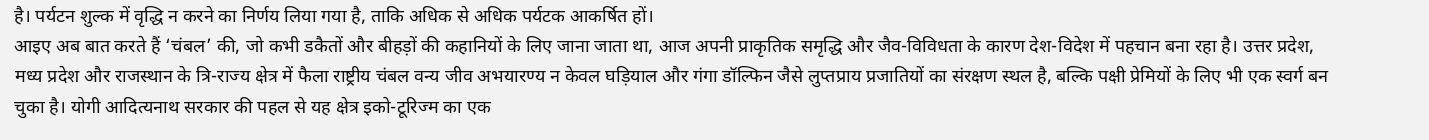है। पर्यटन शुल्क में वृद्धि न करने का निर्णय लिया गया है, ताकि अधिक से अधिक पर्यटक आकर्षित हों।
आइए अब बात करते हैं ‘चंबल’ की, जो कभी डकैतों और बीहड़ों की कहानियों के लिए जाना जाता था, आज अपनी प्राकृतिक समृद्धि और जैव-विविधता के कारण देश-विदेश में पहचान बना रहा है। उत्तर प्रदेश, मध्य प्रदेश और राजस्थान के त्रि-राज्य क्षेत्र में फैला राष्ट्रीय चंबल वन्य जीव अभयारण्य न केवल घड़ियाल और गंगा डॉल्फिन जैसे लुप्तप्राय प्रजातियों का संरक्षण स्थल है, बल्कि पक्षी प्रेमियों के लिए भी एक स्वर्ग बन चुका है। योगी आदित्यनाथ सरकार की पहल से यह क्षेत्र इको-टूरिज्म का एक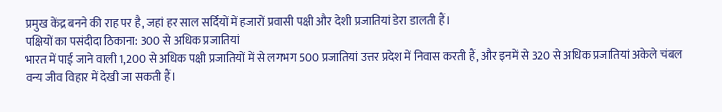प्रमुख केंद्र बनने की राह पर है, जहां हर साल सर्दियों में हजारों प्रवासी पक्षी और देशी प्रजातियां डेरा डालती हैं।
पक्षियों का पसंदीदा ठिकाना: 300 से अधिक प्रजातियां
भारत में पाई जाने वाली 1,200 से अधिक पक्षी प्रजातियों में से लगभग 500 प्रजातियां उत्तर प्रदेश में निवास करती हैं, और इनमें से 320 से अधिक प्रजातियां अकेले चंबल वन्य जीव विहार में देखी जा सकती हैं।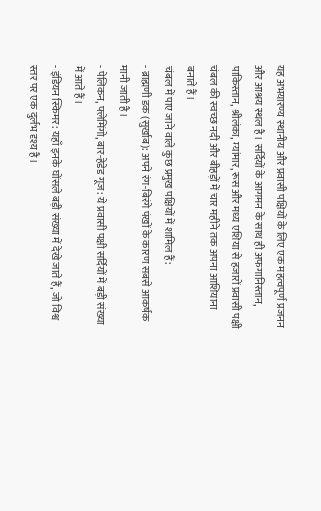यह अभयारण्य स्थानीय और प्रवासी पक्षियों के लिए एक महत्वपूर्ण प्रजनन और आश्रय स्थल है। सर्दियों के आगमन के साथ ही अफगानिस्तान, पाकिस्तान, श्रीलंका, म्यांमार, रूस और मध्य एशिया से हजारों प्रवासी पक्षी चंबल की स्वच्छ नदी और बीहड़ों में चार महीने तक अपना आशियाना बनाते हैं।
चंबल में पाए जाने वाले कुछ प्रमुख पक्षियों में शामिल हैं:
- ब्राह्मणी डक (सुर्खाब): अपने रंग-बिरंगे पंखों के कारण सबसे आकर्षक मानी जाती है।
- पेलिकन, फ्लेमिंगो, बार-हेडेड गूज: ये प्रवासी पक्षी सर्दियों में बड़ी संख्या में आते हैं।
- इंडियन स्किमर: यहाँ इनके घोंसले बड़ी संख्या में देखे जाते हैं, जो विश्व स्तर पर एक दुर्लभ दृश्य है।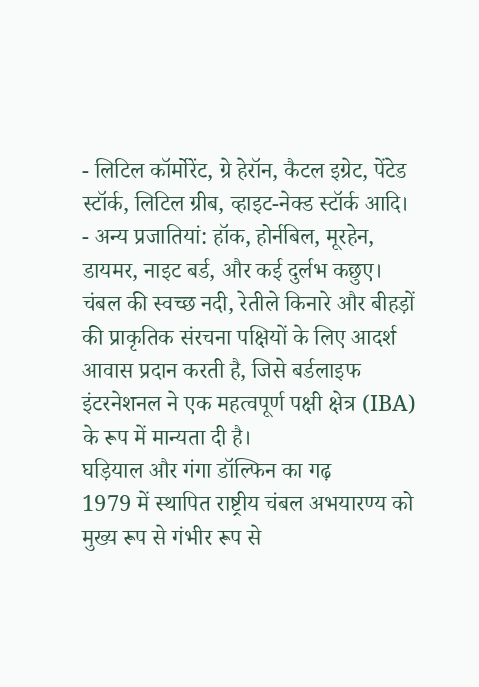- लिटिल कॉर्मोरेंट, ग्रे हेरॉन, कैटल इग्रेट, पेंटेड स्टॉर्क, लिटिल ग्रीब, व्हाइट-नेक्ड स्टॉर्क आदि।
- अन्य प्रजातियां: हॉक, होर्नबिल, मूरहेन, डायमर, नाइट बर्ड, और कई दुर्लभ कछुए।
चंबल की स्वच्छ नदी, रेतीले किनारे और बीहड़ों की प्राकृतिक संरचना पक्षियों के लिए आदर्श आवास प्रदान करती है, जिसे बर्डलाइफ इंटरनेशनल ने एक महत्वपूर्ण पक्षी क्षेत्र (IBA) के रूप में मान्यता दी है।
घड़ियाल और गंगा डॉल्फिन का गढ़
1979 में स्थापित राष्ट्रीय चंबल अभयारण्य को मुख्य रूप से गंभीर रूप से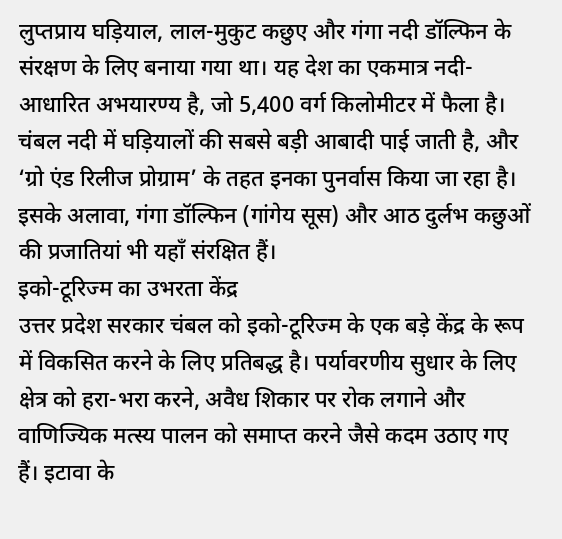लुप्तप्राय घड़ियाल, लाल-मुकुट कछुए और गंगा नदी डॉल्फिन के संरक्षण के लिए बनाया गया था। यह देश का एकमात्र नदी-आधारित अभयारण्य है, जो 5,400 वर्ग किलोमीटर में फैला है। चंबल नदी में घड़ियालों की सबसे बड़ी आबादी पाई जाती है, और ‘ग्रो एंड रिलीज प्रोग्राम’ के तहत इनका पुनर्वास किया जा रहा है। इसके अलावा, गंगा डॉल्फिन (गांगेय सूस) और आठ दुर्लभ कछुओं की प्रजातियां भी यहाँ संरक्षित हैं।
इको-टूरिज्म का उभरता केंद्र
उत्तर प्रदेश सरकार चंबल को इको-टूरिज्म के एक बड़े केंद्र के रूप में विकसित करने के लिए प्रतिबद्ध है। पर्यावरणीय सुधार के लिए क्षेत्र को हरा-भरा करने, अवैध शिकार पर रोक लगाने और वाणिज्यिक मत्स्य पालन को समाप्त करने जैसे कदम उठाए गए हैं। इटावा के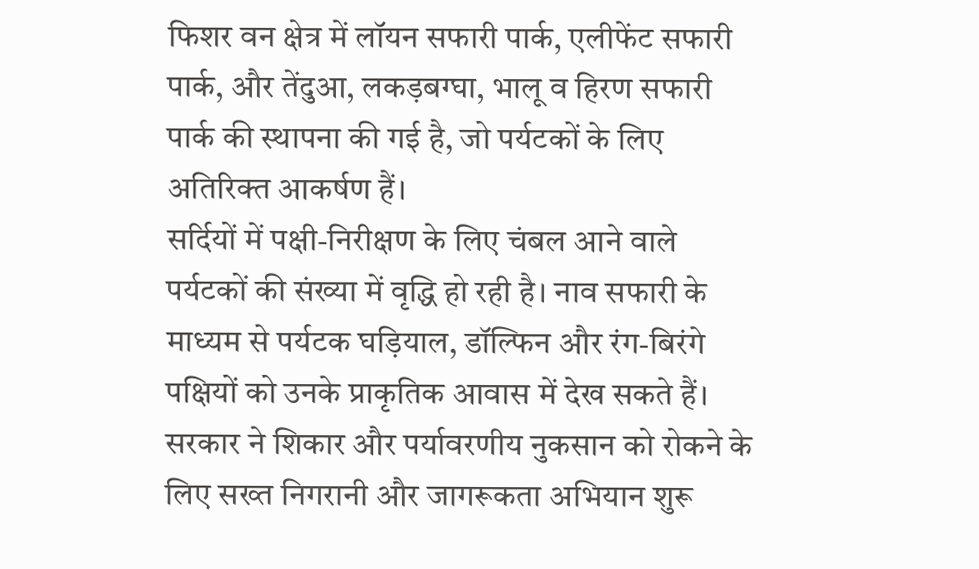फिशर वन क्षेत्र में लॉयन सफारी पार्क, एलीफेंट सफारी पार्क, और तेंदुआ, लकड़बग्घा, भालू व हिरण सफारी पार्क की स्थापना की गई है, जो पर्यटकों के लिए अतिरिक्त आकर्षण हैं।
सर्दियों में पक्षी-निरीक्षण के लिए चंबल आने वाले पर्यटकों की संख्या में वृद्धि हो रही है। नाव सफारी के माध्यम से पर्यटक घड़ियाल, डॉल्फिन और रंग-बिरंगे पक्षियों को उनके प्राकृतिक आवास में देख सकते हैं। सरकार ने शिकार और पर्यावरणीय नुकसान को रोकने के लिए सख्त निगरानी और जागरूकता अभियान शुरू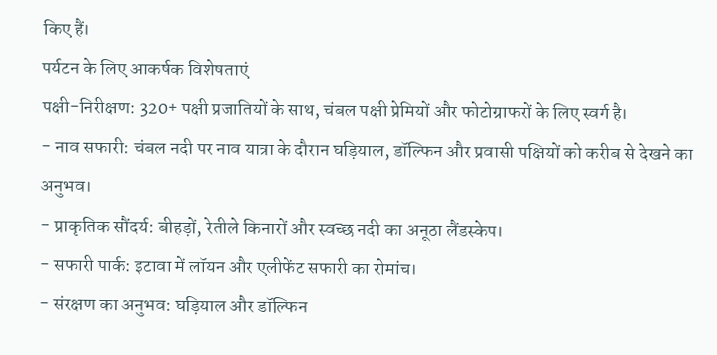किए हैं।
पर्यटन के लिए आकर्षक विशेषताएं
पक्षी-निरीक्षण: 320+ पक्षी प्रजातियों के साथ, चंबल पक्षी प्रेमियों और फोटोग्राफरों के लिए स्वर्ग है।
- नाव सफारी: चंबल नदी पर नाव यात्रा के दौरान घड़ियाल, डॉल्फिन और प्रवासी पक्षियों को करीब से देखने का अनुभव।
- प्राकृतिक सौंदर्य: बीहड़ों, रेतीले किनारों और स्वच्छ नदी का अनूठा लैंडस्केप।
- सफारी पार्क: इटावा में लॉयन और एलीफेंट सफारी का रोमांच।
- संरक्षण का अनुभव: घड़ियाल और डॉल्फिन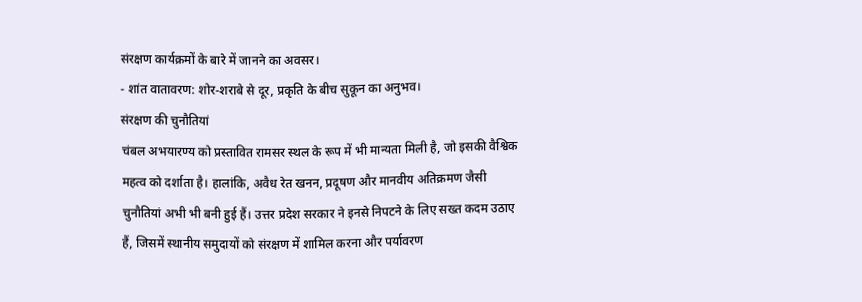संरक्षण कार्यक्रमों के बारे में जानने का अवसर।
- शांत वातावरण: शोर-शराबे से दूर, प्रकृति के बीच सुकून का अनुभव।
संरक्षण की चुनौतियां
चंबल अभयारण्य को प्रस्तावित रामसर स्थल के रूप में भी मान्यता मिली है, जो इसकी वैश्विक महत्व को दर्शाता है। हालांकि, अवैध रेत खनन, प्रदूषण और मानवीय अतिक्रमण जैसी चुनौतियां अभी भी बनी हुई हैं। उत्तर प्रदेश सरकार ने इनसे निपटने के लिए सख्त कदम उठाए हैं, जिसमें स्थानीय समुदायों को संरक्षण में शामिल करना और पर्यावरण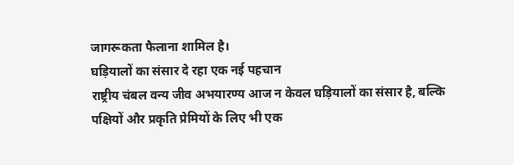जागरूकता फैलाना शामिल है।
घड़ियालों का संसार दे रहा एक नई पहचान
राष्ट्रीय चंबल वन्य जीव अभयारण्य आज न केवल घड़ियालों का संसार है, बल्कि पक्षियों और प्रकृति प्रेमियों के लिए भी एक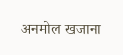अनमोल खजाना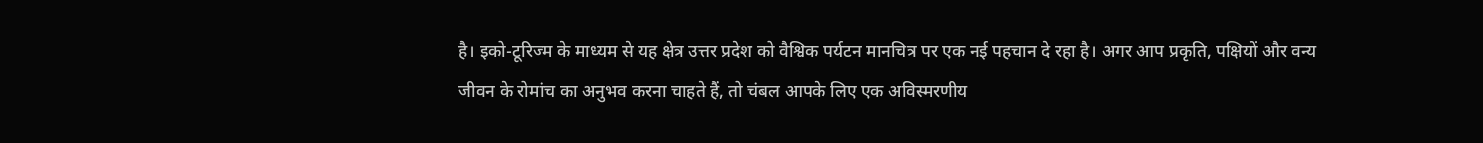है। इको-टूरिज्म के माध्यम से यह क्षेत्र उत्तर प्रदेश को वैश्विक पर्यटन मानचित्र पर एक नई पहचान दे रहा है। अगर आप प्रकृति, पक्षियों और वन्य जीवन के रोमांच का अनुभव करना चाहते हैं, तो चंबल आपके लिए एक अविस्मरणीय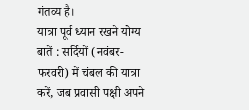गंतव्य है।
यात्रा पूर्व ध्यान रखने योग्य बातें : सर्दियों (नवंबर-फरवरी) में चंबल की यात्रा करें, जब प्रवासी पक्षी अपने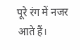पूरे रंग में नजर आते हैं।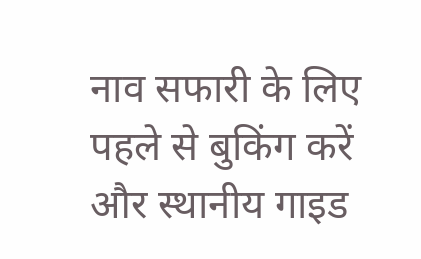नाव सफारी के लिए पहले से बुकिंग करें और स्थानीय गाइड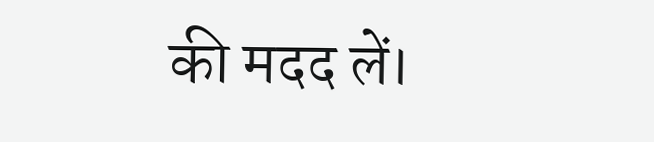की मदद लें।